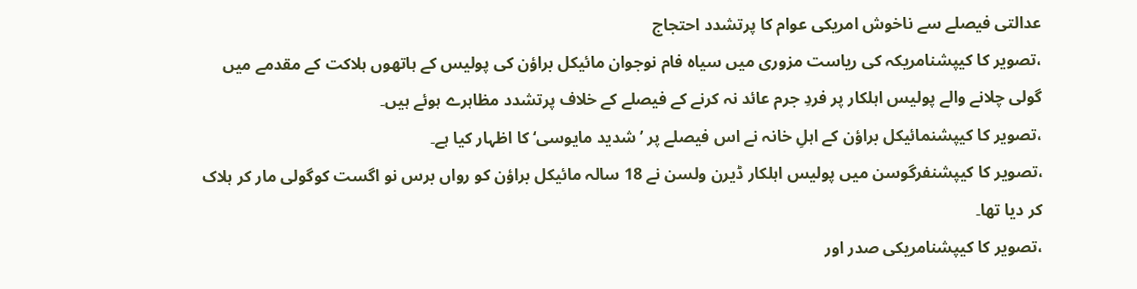عدالتی فیصلے سے ناخوش امریکی عوام کا پرتشدد احتجاج
،تصویر کا کیپشنامریکہ کی ریاست مزوری میں سیاہ فام نوجوان مائیکل براؤن کی پولیس کے ہاتھوں ہلاکت کے مقدمے میں گولی چلانے والے پولیس اہلکار پر فردِ جرم عائد نہ کرنے کے فیصلے کے خلاف پرتشدد مظاہرے ہوئے ہیں۔
،تصویر کا کیپشنمائیکل براؤن کے اہلِ خانہ نے اس فیصلے پر ’شدید مایوسی‘ کا اظہار کیا ہے۔
،تصویر کا کیپشنفرگوسن میں پولیس اہلکار ڈیرن ولسن نے 18 سالہ مائیکل براؤن کو رواں برس نو اگست کوگولی مار کر ہلاک کر دیا تھا۔
،تصویر کا کیپشنامریکی صدر اور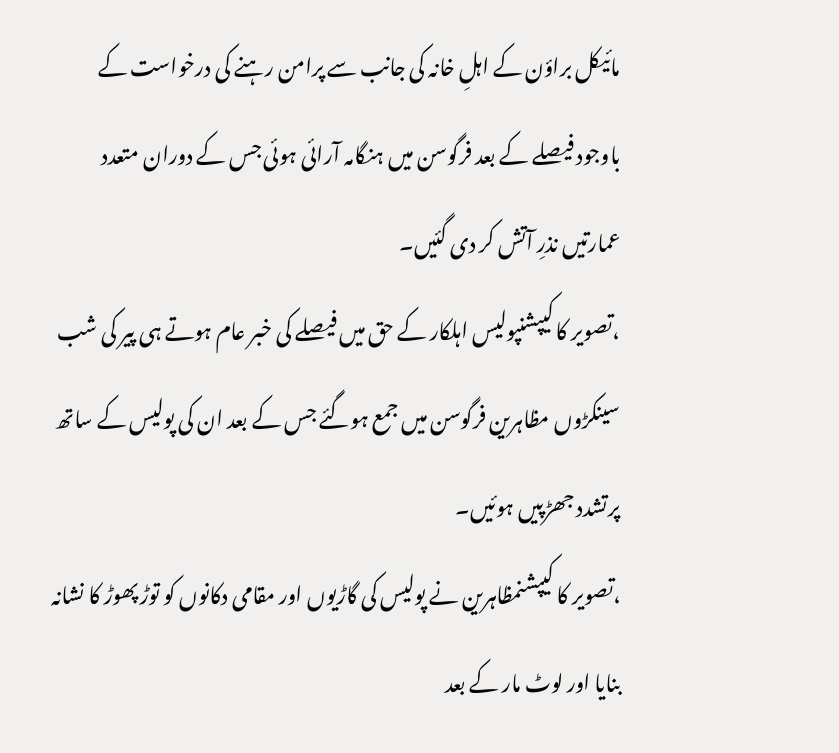مائیکل براؤن کے اہلِ خانہ کی جانب سے پرامن رہنے کی درخواست کے باوجود فیصلے کے بعد فرگوسن میں ہنگامہ آرائی ہوئی جس کے دوران متعدد عمارتیں نذرِ آتش کر دی گئیں۔
،تصویر کا کیپشنپولیس اہلکار کے حق میں فیصلے کی خبر عام ہوتے ہی پیر کی شب سینکڑوں مظاہرین فرگوسن میں جمع ہوگئے جس کے بعد ان کی پولیس کے ساتھ پرتشدد جھڑپیں ہوئیں۔
،تصویر کا کیپشنمظاہرین نے پولیس کی گاڑیوں اور مقامی دکانوں کو توڑ پھوڑ کا نشانہ بنایا اور لوٹ مار کے بعد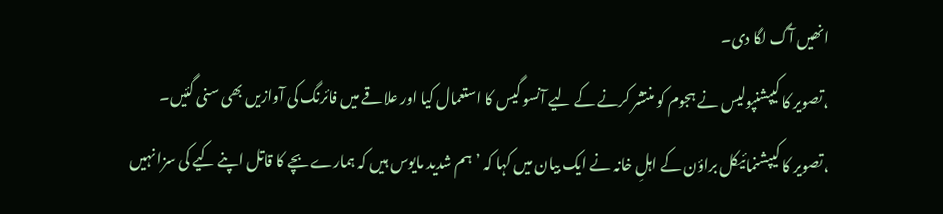انھیں آگ لگا دی۔
،تصویر کا کیپشنپولیس نے ہجوم کو منتشر کرنے کے لیے آنسو گیس کا استعمال کیا اور علاقے میں فائرنگ کی آوازیں بھی سنی گئیں۔
،تصویر کا کیپشنمائیکل براؤن کے اہلِ خانہ نے ایک بیان میں کہا کہ ’ہم شدید مایوس ہیں کہ ہمارے بچے کا قاتل اپنے کیے کی سزا نہیں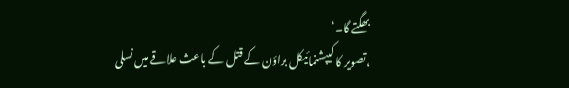بھگتے گا۔‘
،تصویر کا کیپشنمائیکل براؤن کے قتل کے باعث علاقے میں نسلی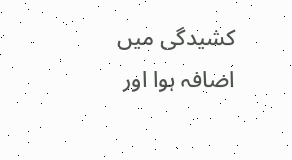کشیدگی میں اضافہ ہوا اور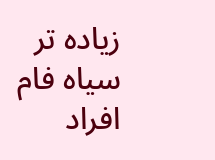زیادہ تر سیاہ فام افراد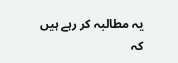یہ مطالبہ کر رہے ہیں کہ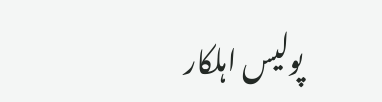پولیس اہلکار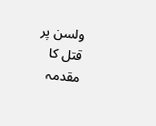ولسن پر قتل کا مقدمہ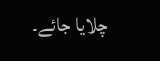چلایا جائے۔